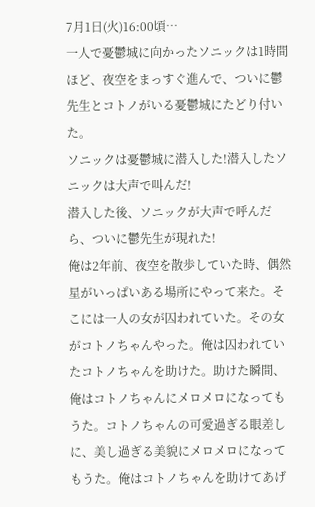7月1日(火)16:00頃…
一人で憂鬱城に向かったソニックは1時間ほど、夜空をまっすぐ進んで、ついに鬱先生とコトノがいる憂鬱城にたどり付いた。
ソニックは憂鬱城に潜入した!潜入したソニックは大声で叫んだ!
潜入した後、ソニックが大声で呼んだら、ついに鬱先生が現れた!
俺は2年前、夜空を散歩していた時、偶然星がいっぱいある場所にやって来た。そこには一人の女が囚われていた。その女がコトノちゃんやった。俺は囚われていたコトノちゃんを助けた。助けた瞬間、俺はコトノちゃんにメロメロになってもうた。コトノちゃんの可愛過ぎる眼差しに、美し過ぎる美貌にメロメロになってもうた。俺はコトノちゃんを助けてあげ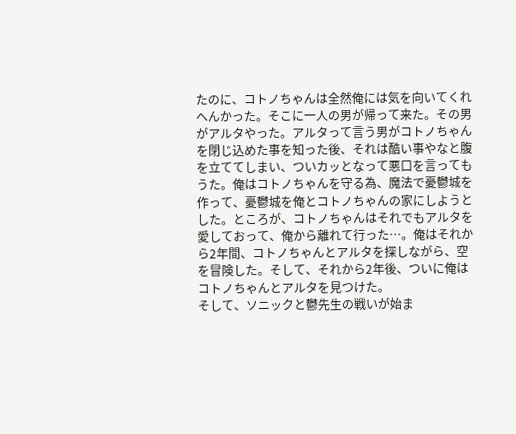たのに、コトノちゃんは全然俺には気を向いてくれへんかった。そこに一人の男が帰って来た。その男がアルタやった。アルタって言う男がコトノちゃんを閉じ込めた事を知った後、それは酷い事やなと腹を立ててしまい、ついカッとなって悪口を言ってもうた。俺はコトノちゃんを守る為、魔法で憂鬱城を作って、憂鬱城を俺とコトノちゃんの家にしようとした。ところが、コトノちゃんはそれでもアルタを愛しておって、俺から離れて行った…。俺はそれから2年間、コトノちゃんとアルタを探しながら、空を冒険した。そして、それから2年後、ついに俺はコトノちゃんとアルタを見つけた。
そして、ソニックと鬱先生の戦いが始ま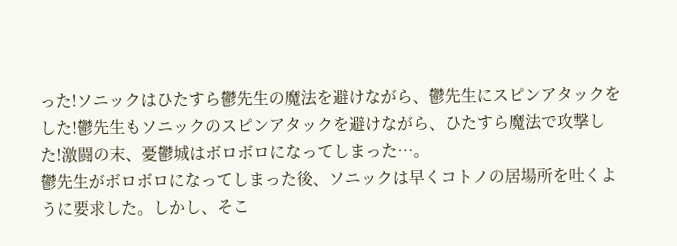った!ソニックはひたすら鬱先生の魔法を避けながら、鬱先生にスピンアタックをした!鬱先生もソニックのスピンアタックを避けながら、ひたすら魔法で攻撃した!激闘の末、憂鬱城はボロボロになってしまった…。
鬱先生がボロボロになってしまった後、ソニックは早くコトノの居場所を吐くように要求した。しかし、そこ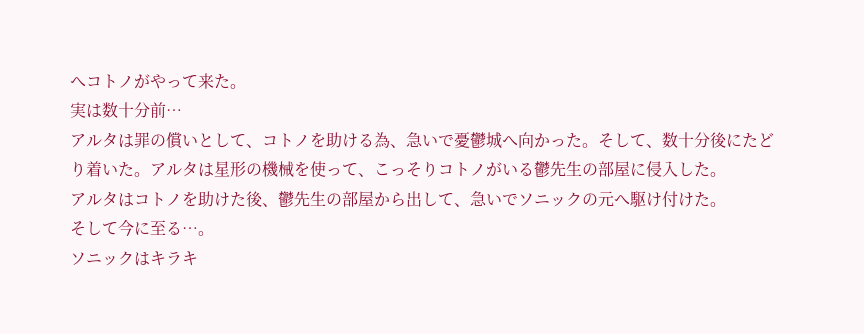へコトノがやって来た。
実は数十分前…
アルタは罪の償いとして、コトノを助ける為、急いで憂鬱城へ向かった。そして、数十分後にたどり着いた。アルタは星形の機械を使って、こっそりコトノがいる鬱先生の部屋に侵入した。
アルタはコトノを助けた後、鬱先生の部屋から出して、急いでソニックの元へ駆け付けた。
そして今に至る…。
ソニックはキラキ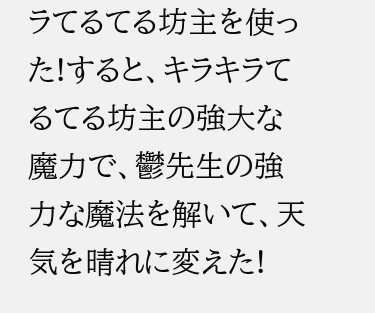ラてるてる坊主を使った!すると、キラキラてるてる坊主の強大な魔力で、鬱先生の強力な魔法を解いて、天気を晴れに変えた!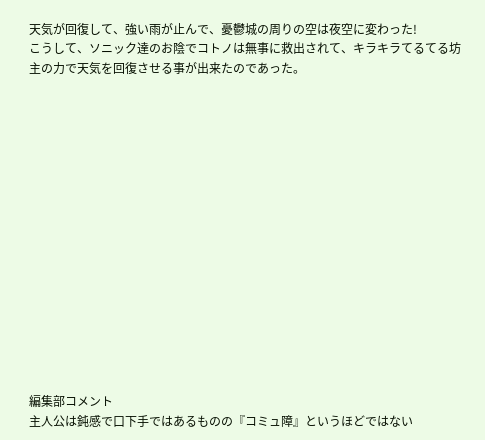天気が回復して、強い雨が止んで、憂鬱城の周りの空は夜空に変わった!
こうして、ソニック達のお陰でコトノは無事に救出されて、キラキラてるてる坊主の力で天気を回復させる事が出来たのであった。
















編集部コメント
主人公は鈍感で口下手ではあるものの『コミュ障』というほどではない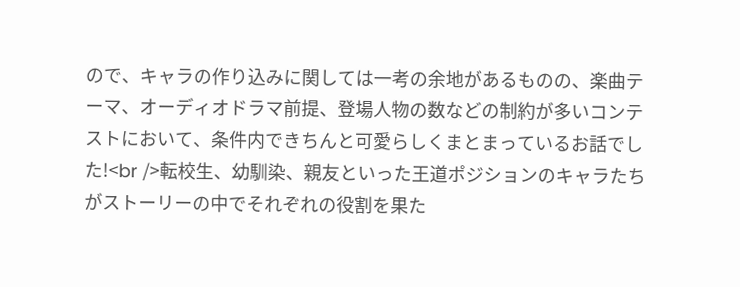ので、キャラの作り込みに関しては一考の余地があるものの、楽曲テーマ、オーディオドラマ前提、登場人物の数などの制約が多いコンテストにおいて、条件内できちんと可愛らしくまとまっているお話でした!<br />転校生、幼馴染、親友といった王道ポジションのキャラたちがストーリーの中でそれぞれの役割を果た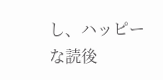し、ハッピーな読後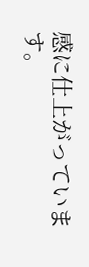感に仕上がっています。